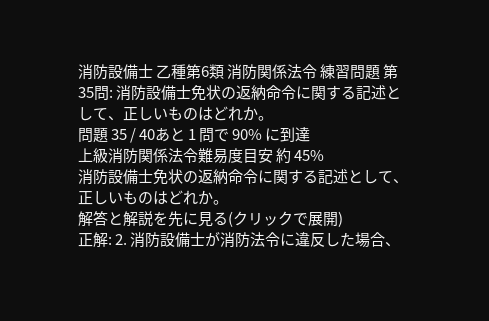消防設備士 乙種第6類 消防関係法令 練習問題 第35問: 消防設備士免状の返納命令に関する記述として、正しいものはどれか。
問題 35 / 40あと 1 問で 90% に到達
上級消防関係法令難易度目安 約 45%
消防設備士免状の返納命令に関する記述として、正しいものはどれか。
解答と解説を先に見る(クリックで展開)
正解: 2. 消防設備士が消防法令に違反した場合、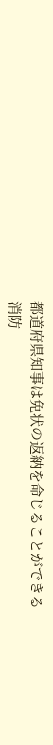都道府県知事は免状の返納を命じることができる
消防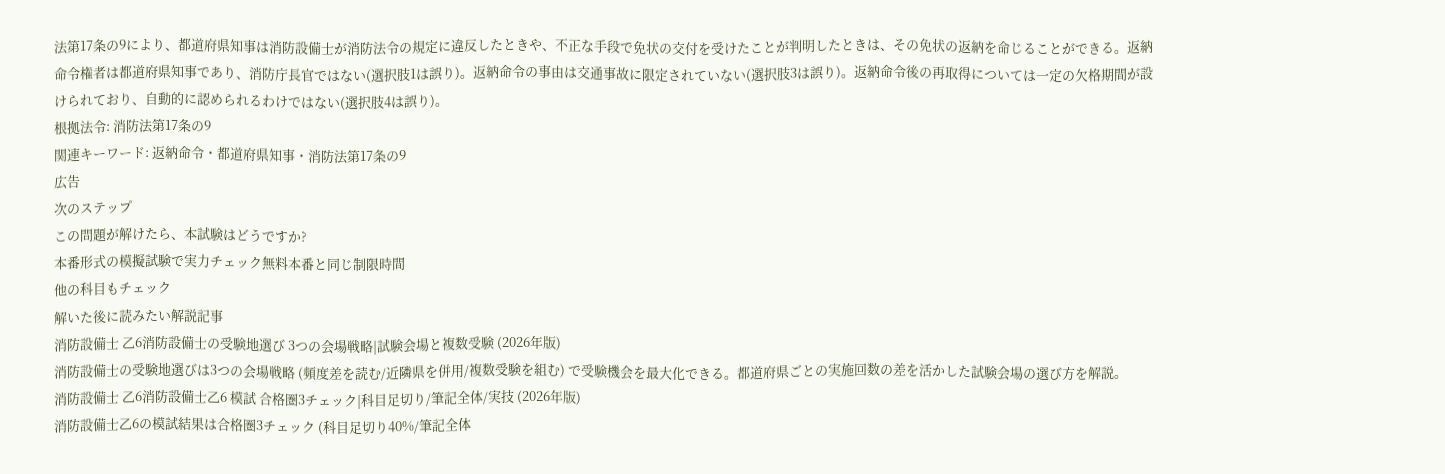法第17条の9により、都道府県知事は消防設備士が消防法令の規定に違反したときや、不正な手段で免状の交付を受けたことが判明したときは、その免状の返納を命じることができる。返納命令権者は都道府県知事であり、消防庁長官ではない(選択肢1は誤り)。返納命令の事由は交通事故に限定されていない(選択肢3は誤り)。返納命令後の再取得については一定の欠格期間が設けられており、自動的に認められるわけではない(選択肢4は誤り)。
根拠法令: 消防法第17条の9
関連キーワード: 返納命令・都道府県知事・消防法第17条の9
広告
次のステップ
この問題が解けたら、本試験はどうですか?
本番形式の模擬試験で実力チェック無料本番と同じ制限時間
他の科目もチェック
解いた後に読みたい解説記事
消防設備士 乙6消防設備士の受験地選び 3つの会場戦略|試験会場と複数受験 (2026年版)
消防設備士の受験地選びは3つの会場戦略 (頻度差を読む/近隣県を併用/複数受験を組む) で受験機会を最大化できる。都道府県ごとの実施回数の差を活かした試験会場の選び方を解説。
消防設備士 乙6消防設備士乙6 模試 合格圏3チェック|科目足切り/筆記全体/実技 (2026年版)
消防設備士乙6の模試結果は合格圏3チェック (科目足切り40%/筆記全体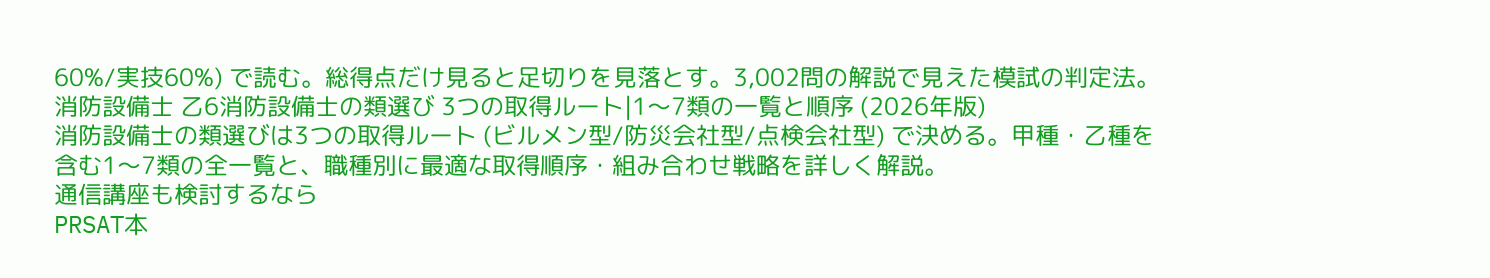60%/実技60%) で読む。総得点だけ見ると足切りを見落とす。3,002問の解説で見えた模試の判定法。
消防設備士 乙6消防設備士の類選び 3つの取得ルート|1〜7類の一覧と順序 (2026年版)
消防設備士の類選びは3つの取得ルート (ビルメン型/防災会社型/点検会社型) で決める。甲種・乙種を含む1〜7類の全一覧と、職種別に最適な取得順序・組み合わせ戦略を詳しく解説。
通信講座も検討するなら
PRSAT本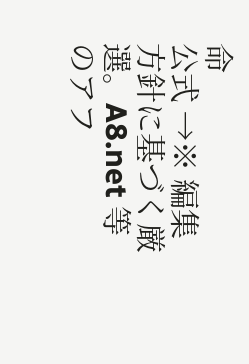命
公式 →※ 編集方針に基づく厳選。A8.net 等のアフ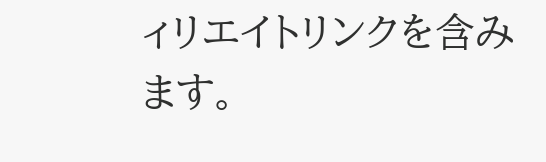ィリエイトリンクを含みます。